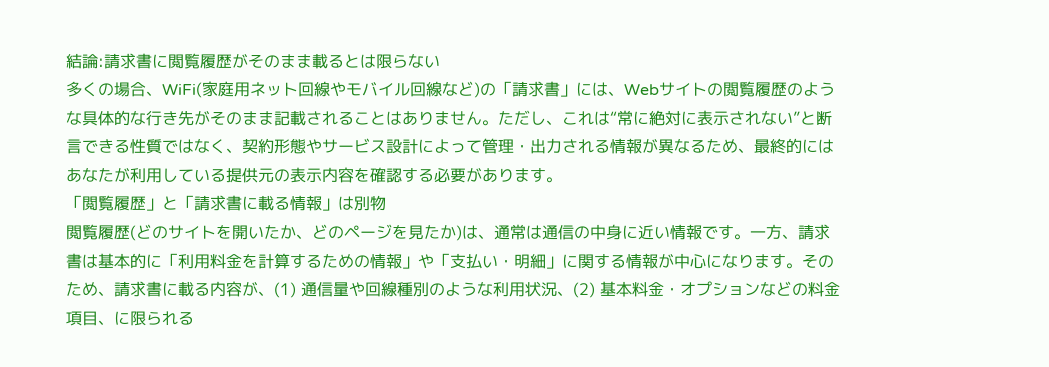結論:請求書に閲覧履歴がそのまま載るとは限らない
多くの場合、WiFi(家庭用ネット回線やモバイル回線など)の「請求書」には、Webサイトの閲覧履歴のような具体的な行き先がそのまま記載されることはありません。ただし、これは“常に絶対に表示されない”と断言できる性質ではなく、契約形態やサービス設計によって管理・出力される情報が異なるため、最終的にはあなたが利用している提供元の表示内容を確認する必要があります。
「閲覧履歴」と「請求書に載る情報」は別物
閲覧履歴(どのサイトを開いたか、どのページを見たか)は、通常は通信の中身に近い情報です。一方、請求書は基本的に「利用料金を計算するための情報」や「支払い・明細」に関する情報が中心になります。そのため、請求書に載る内容が、(1) 通信量や回線種別のような利用状況、(2) 基本料金・オプションなどの料金項目、に限られる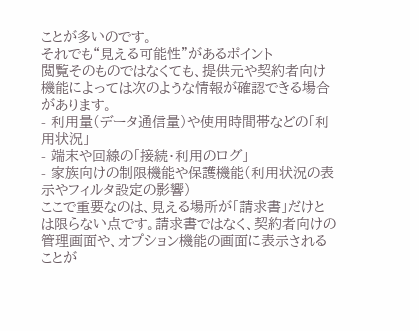ことが多いのです。
それでも“見える可能性”があるポイント
閲覧そのものではなくても、提供元や契約者向け機能によっては次のような情報が確認できる場合があります。
- 利用量(データ通信量)や使用時間帯などの「利用状況」
- 端末や回線の「接続・利用のログ」
- 家族向けの制限機能や保護機能(利用状況の表示やフィルタ設定の影響)
ここで重要なのは、見える場所が「請求書」だけとは限らない点です。請求書ではなく、契約者向けの管理画面や、オプション機能の画面に表示されることが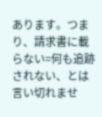あります。つまり、請求書に載らない=何も追跡されない、とは言い切れませ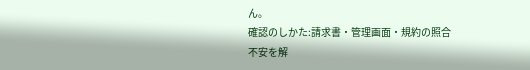ん。
確認のしかた:請求書・管理画面・規約の照合
不安を解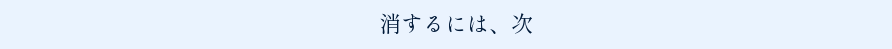消するには、次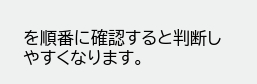を順番に確認すると判断しやすくなります。